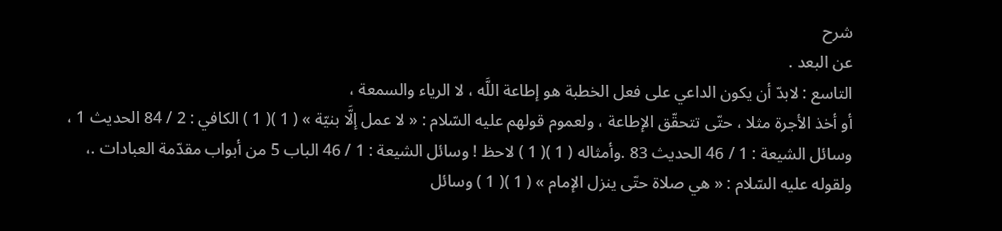شرح
عن البعد .
التاسع : لابدّ أن يكون الداعي على فعل الخطبة هو إطاعة اللَّه ، لا الرياء والسمعة ،
أو أخذ الأجرة مثلا ، حتّى تتحقّق الإطاعة ، ولعموم قولهم عليه السّلام : « لا عمل إلَّا بنيّة » ( 1 )( 1 ) الكافي : 2 / 84 الحديث 1 ، وسائل الشيعة : 1 / 46 الحديث 83 .وأمثاله ( 1 )( 1 ) لاحظ ! وسائل الشيعة : 1 / 46 الباب 5 من أبواب مقدّمة العبادات .، ولقوله عليه السّلام : « هي صلاة حتّى ينزل الإمام » ( 1 )( 1 ) وسائل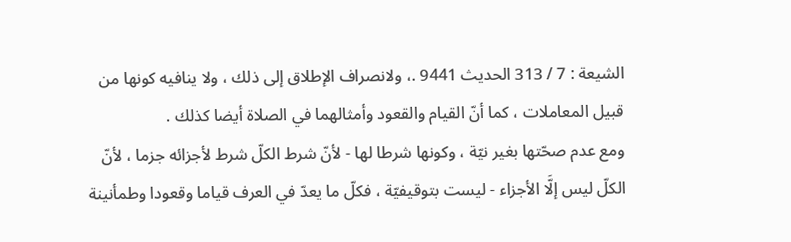الشيعة : 7 / 313 الحديث 9441 .، ولانصراف الإطلاق إلى ذلك ، ولا ينافيه كونها من قبيل المعاملات ، كما أنّ القيام والقعود وأمثالهما في الصلاة أيضا كذلك .
ومع عدم صحّتها بغير نيّة ، وكونها شرطا لها - لأنّ شرط الكلّ شرط لأجزائه جزما ، لأنّ الكلّ ليس إلَّا الأجزاء - ليست بتوقيفيّة ، فكلّ ما يعدّ في العرف قياما وقعودا وطمأنينة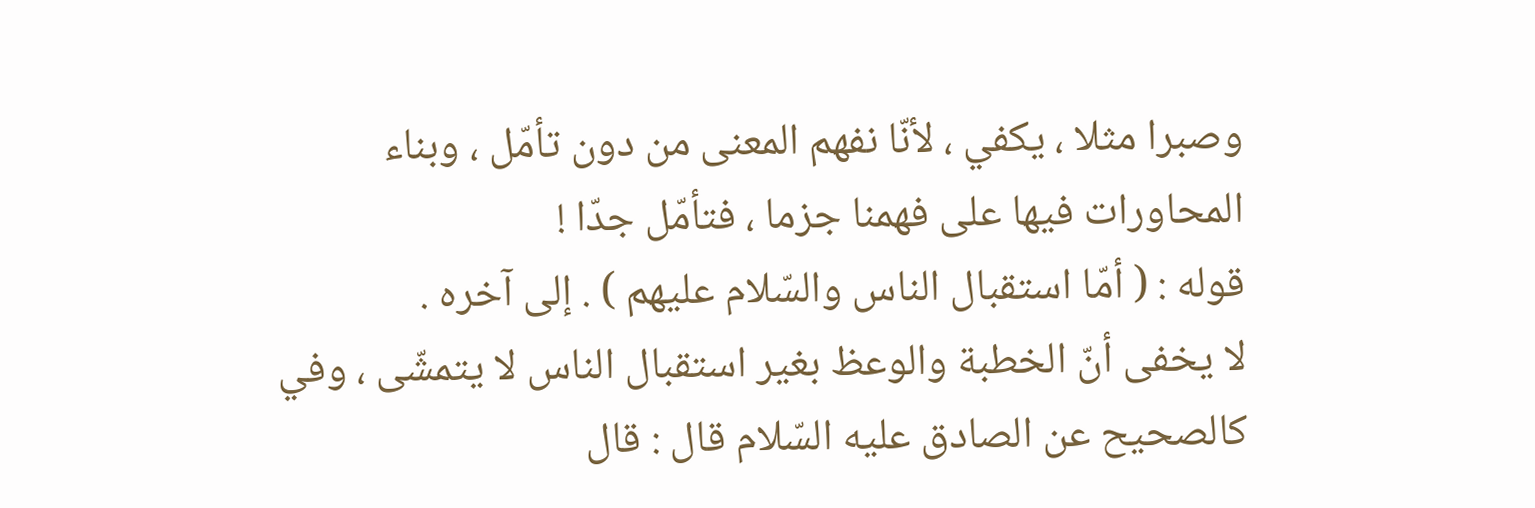وصبرا مثلا ، يكفي ، لأنّا نفهم المعنى من دون تأمّل ، وبناء المحاورات فيها على فهمنا جزما ، فتأمّل جدّا !
قوله : ( أمّا استقبال الناس والسّلام عليهم ) . إلى آخره .
لا يخفى أنّ الخطبة والوعظ بغير استقبال الناس لا يتمشّى ، وفي كالصحيح عن الصادق عليه السّلام قال : قال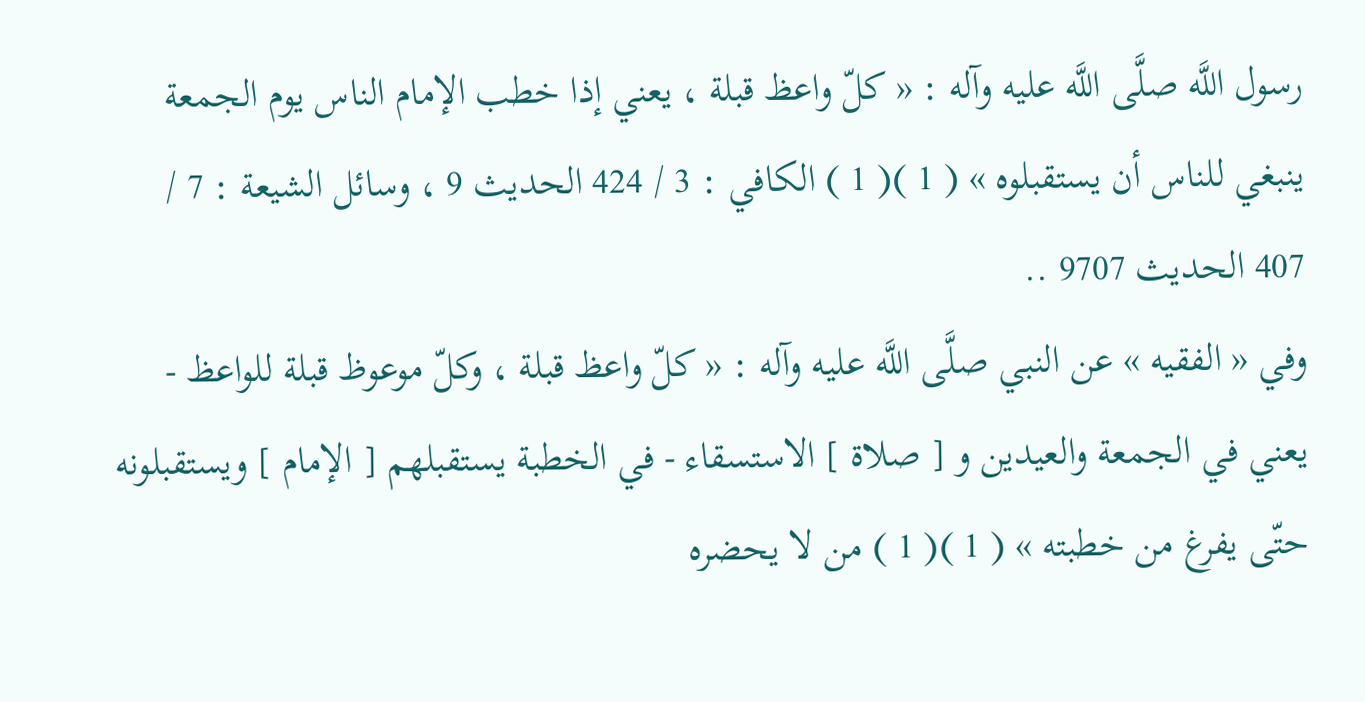رسول اللَّه صلَّى اللَّه عليه وآله : « كلّ واعظ قبلة ، يعني إذا خطب الإمام الناس يوم الجمعة ينبغي للناس أن يستقبلوه » ( 1 )( 1 ) الكافي : 3 / 424 الحديث 9 ، وسائل الشيعة : 7 / 407 الحديث 9707 ..
وفي « الفقيه » عن النبي صلَّى اللَّه عليه وآله : « كلّ واعظ قبلة ، وكلّ موعوظ قبلة للواعظ - يعني في الجمعة والعيدين و [ صلاة ] الاستسقاء - في الخطبة يستقبلهم [ الإمام ] ويستقبلونه حتّى يفرغ من خطبته » ( 1 )( 1 ) من لا يحضره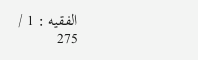الفقيه : 1 / 275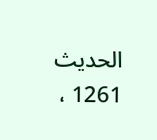الحديث 1261 ،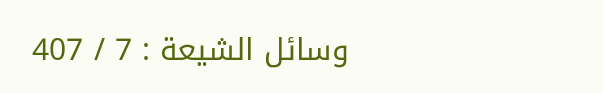وسائل الشيعة : 7 / 407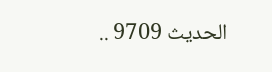الحديث 9709 ..